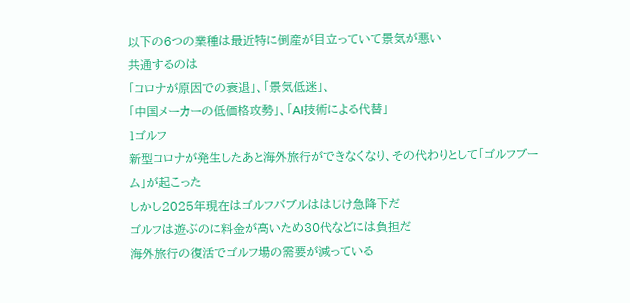以下の6つの業種は最近特に倒産が目立っていて景気が悪い
共通するのは
「コロナが原因での衰退」、「景気低迷」、
「中国メーカーの低価格攻勢」、「AI技術による代替」
1ゴルフ
新型コロナが発生したあと海外旅行ができなくなり、その代わりとして「ゴルフブーム」が起こった
しかし2025年現在はゴルフバブルははじけ急降下だ
ゴルフは遊ぶのに料金が高いため30代などには負担だ
海外旅行の復活でゴルフ場の需要が減っている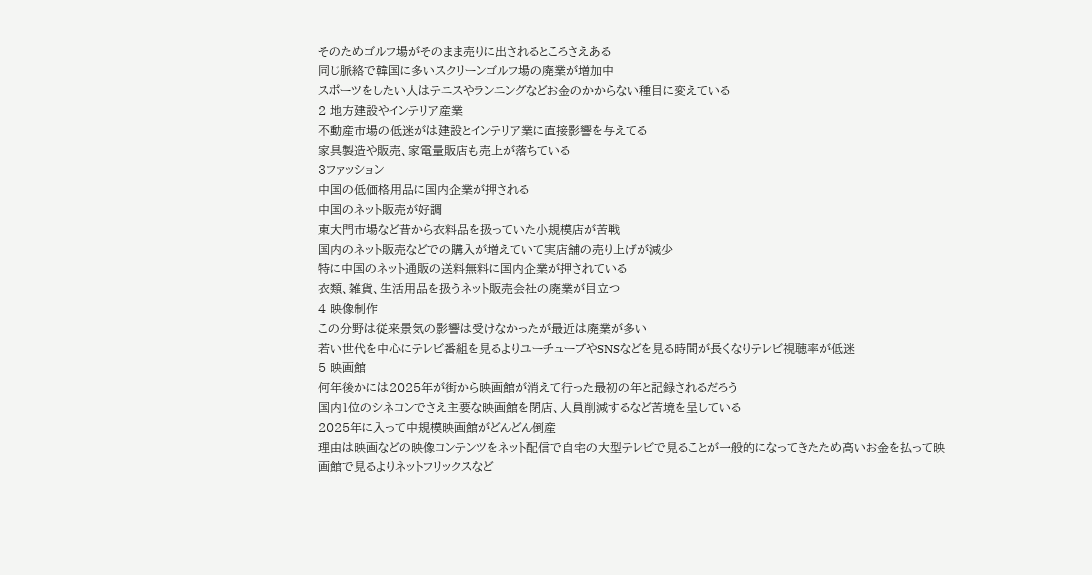そのためゴルフ場がそのまま売りに出されるところさえある
同じ脈絡で韓国に多いスクリーンゴルフ場の廃業が増加中
スポーツをしたい人はテニスやランニングなどお金のかからない種目に変えている
2 地方建設やインテリア産業
不動産市場の低迷がは建設とインテリア業に直接影響を与えてる
家具製造や販売、家電量販店も売上が落ちている
3ファッション
中国の低価格用品に国内企業が押される
中国のネット販売が好調
東大門市場など昔から衣料品を扱っていた小規模店が苦戦
国内のネット販売などでの購入が増えていて実店舗の売り上げが減少
特に中国のネット通販の送料無料に国内企業が押されている
衣類、雑貨、生活用品を扱うネット販売会社の廃業が目立つ
4 映像制作
この分野は従来景気の影響は受けなかったが最近は廃業が多い
若い世代を中心にテレビ番組を見るよりユーチューブやSNSなどを見る時間が長くなりテレビ視聴率が低迷
5 映画館
何年後かには2025年が街から映画館が消えて行った最初の年と記録されるだろう
国内1位のシネコンでさえ主要な映画館を閉店、人員削減するなど苦境を呈している
2025年に入って中規模映画館がどんどん倒産
理由は映画などの映像コンテンツをネット配信で自宅の大型テレビで見ることが一般的になってきたため高いお金を払って映画館で見るよりネットフリックスなど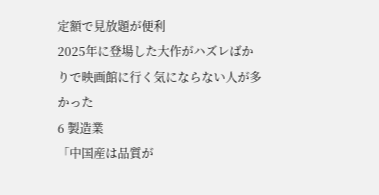定額で見放題が便利
2025年に登場した大作がハズレばかりで映画館に行く気にならない人が多かった
6 製造業
「中国産は品質が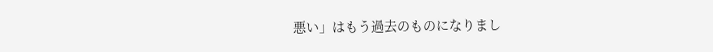悪い」はもう過去のものになりまし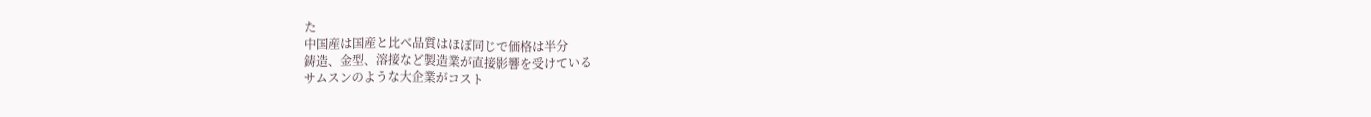た
中国産は国産と比べ品質はほぼ同じで価格は半分
鋳造、金型、溶接など製造業が直接影響を受けている
サムスンのような大企業がコスト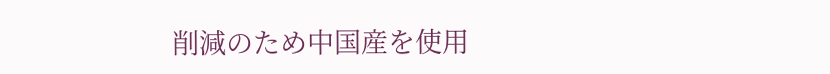削減のため中国産を使用